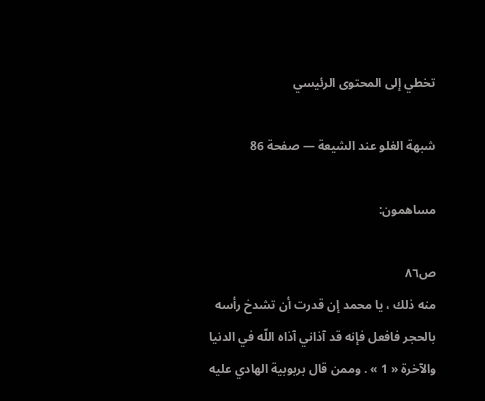تخطي إلى المحتوى الرئيسي

شبهة الغلو عند الشيعة — صفحة 86

مساهمون:

ص٨٦
منه ذلك ، يا محمد إن قدرت أن تشدخ رأسه بالحجر فافعل فإنه قد آذاني آذاه اللّه في الدنيا والآخرة « 1 » . وممن قال بربوبية الهادي عليه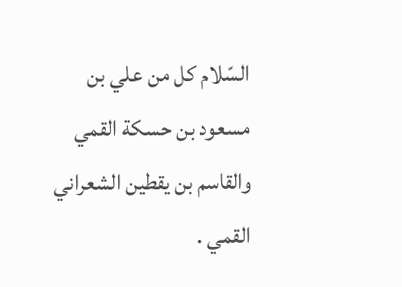السّلام كل من علي بن مسعود بن حسكة القمي والقاسم بن يقطين الشعراني القمي .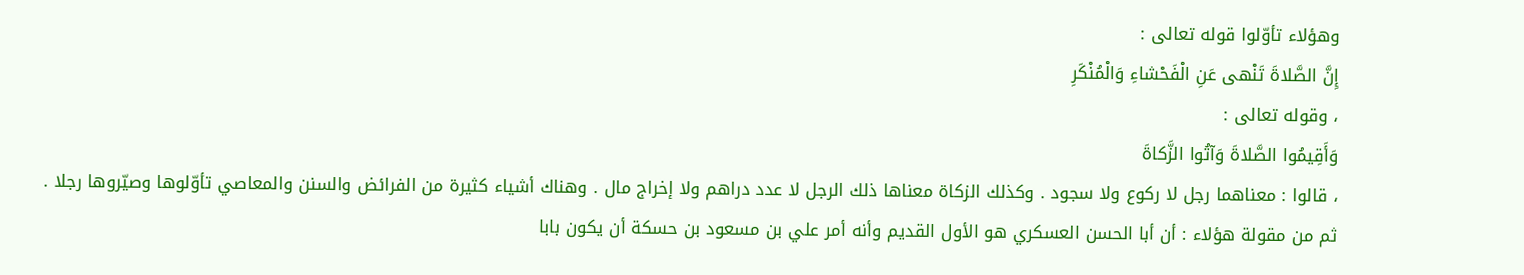وهؤلاء تأوّلوا قوله تعالى :
إِنَّ الصَّلاةَ تَنْهى عَنِ الْفَحْشاءِ وَالْمُنْكَرِ
، وقوله تعالى :
وَأَقِيمُوا الصَّلاةَ وَآتُوا الزَّكاةَ
، قالوا : معناهما رجل لا ركوع ولا سجود . وكذلك الزكاة معناها ذلك الرجل لا عدد دراهم ولا إخراج مال . وهناك أشياء كثيرة من الفرائض والسنن والمعاصي تأوّلوها وصيّروها رجلا . ثم من مقولة هؤلاء : أن أبا الحسن العسكري هو الأول القديم وأنه أمر علي بن مسعود بن حسكة أن يكون بابا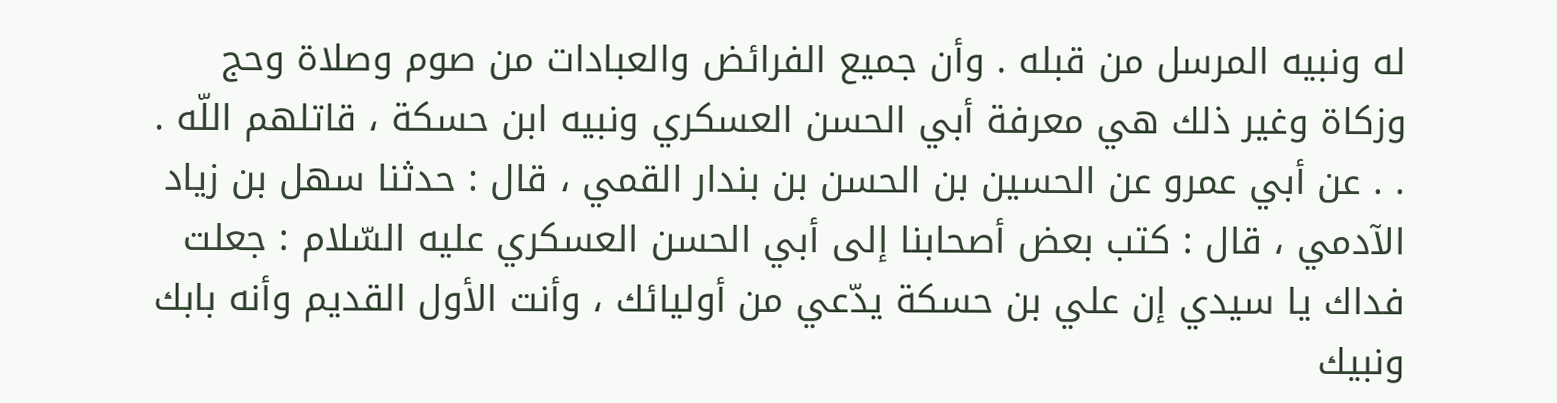له ونبيه المرسل من قبله . وأن جميع الفرائض والعبادات من صوم وصلاة وحج وزكاة وغير ذلك هي معرفة أبي الحسن العسكري ونبيه ابن حسكة ، قاتلهم اللّه . . . عن أبي عمرو عن الحسين بن الحسن بن بندار القمي ، قال : حدثنا سهل بن زياد الآدمي ، قال : كتب بعض أصحابنا إلى أبي الحسن العسكري عليه السّلام : جعلت فداك يا سيدي إن علي بن حسكة يدّعي من أوليائك ، وأنت الأول القديم وأنه بابك ونبيك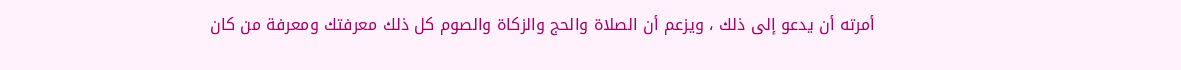أمرته أن يدعو إلى ذلك ، ويزعم أن الصلاة والحج والزكاة والصوم كل ذلك معرفتك ومعرفة من كان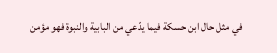في مثل حال ابن حسكة فيما يدّعي من البابية والنبوة فهو مؤمن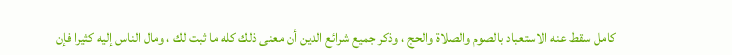كامل سقط عنه الاستعباد بالصوم والصلاة والحج ، وذكر جميع شرائع الدين أن معنى ذلك كله ما ثبت لك ، ومال الناس إليه كثيرا فإن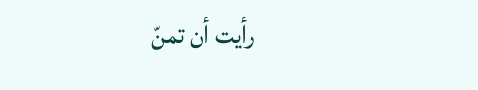رأيت أن تمنّ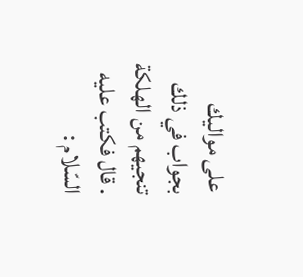على مواليك بجواب في ذلك تنجيهم من الهلكة . قال فكتب عليه السّلام :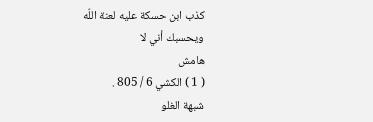كذب ابن حسكة عليه لعنة اللّه ويحسبك أني لا
هامش
( 1 ) الكشي 6 / 805 .
شبهة الغلو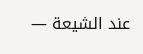عند الشيعة —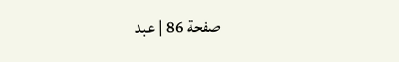صفحة 86 | عبد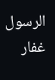الرسول غفار